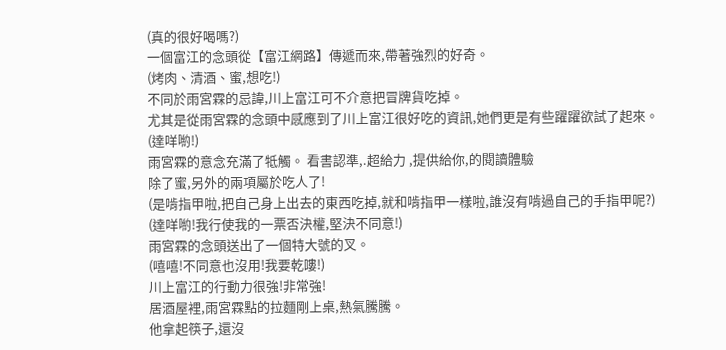(真的很好喝嗎?)
一個富江的念頭從【富江網路】傳遞而來,帶著強烈的好奇。
(烤肉、清酒、蜜,想吃!)
不同於雨宮霖的忌諱,川上富江可不介意把冒牌貨吃掉。
尤其是從雨宮霖的念頭中感應到了川上富江很好吃的資訊,她們更是有些躍躍欲試了起來。
(達咩喲!)
雨宮霖的意念充滿了牴觸。 看書認準,.超給力 ,提供給你,的閱讀體驗
除了蜜,另外的兩項屬於吃人了!
(是啃指甲啦,把自己身上出去的東西吃掉,就和啃指甲一樣啦,誰沒有啃過自己的手指甲呢?)
(達咩喲!我行使我的一票否決權,堅決不同意!)
雨宮霖的念頭送出了一個特大號的叉。
(嘻嘻!不同意也沒用!我要乾嘍!)
川上富江的行動力很強!非常強!
居酒屋裡,雨宮霖點的拉麵剛上桌,熱氣騰騰。
他拿起筷子,還沒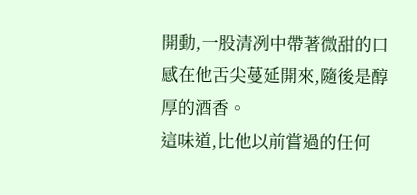開動,一股清冽中帶著微甜的口感在他舌尖蔓延開來,隨後是醇厚的酒香。
這味道,比他以前嘗過的任何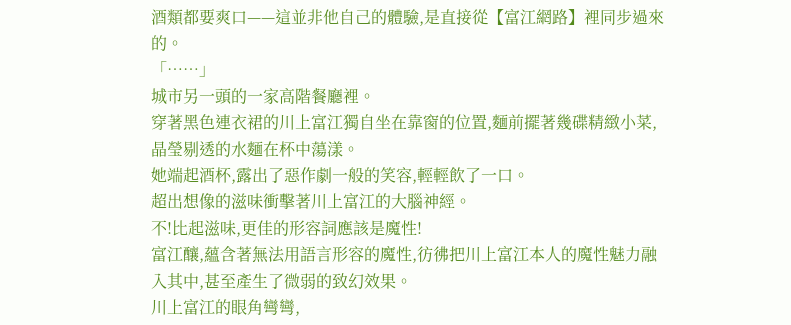酒類都要爽口——這並非他自己的體驗,是直接從【富江網路】裡同步過來的。
「……」
城市另一頭的一家高階餐廳裡。
穿著黑色連衣裙的川上富江獨自坐在靠窗的位置,麵前擺著幾碟精緻小菜,晶瑩剔透的水麵在杯中蕩漾。
她端起酒杯,露出了惡作劇一般的笑容,輕輕飲了一口。
超出想像的滋味衝擊著川上富江的大腦神經。
不!比起滋味,更佳的形容詞應該是魔性!
富江釀,蘊含著無法用語言形容的魔性,彷彿把川上富江本人的魔性魅力融入其中,甚至產生了微弱的致幻效果。
川上富江的眼角彎彎,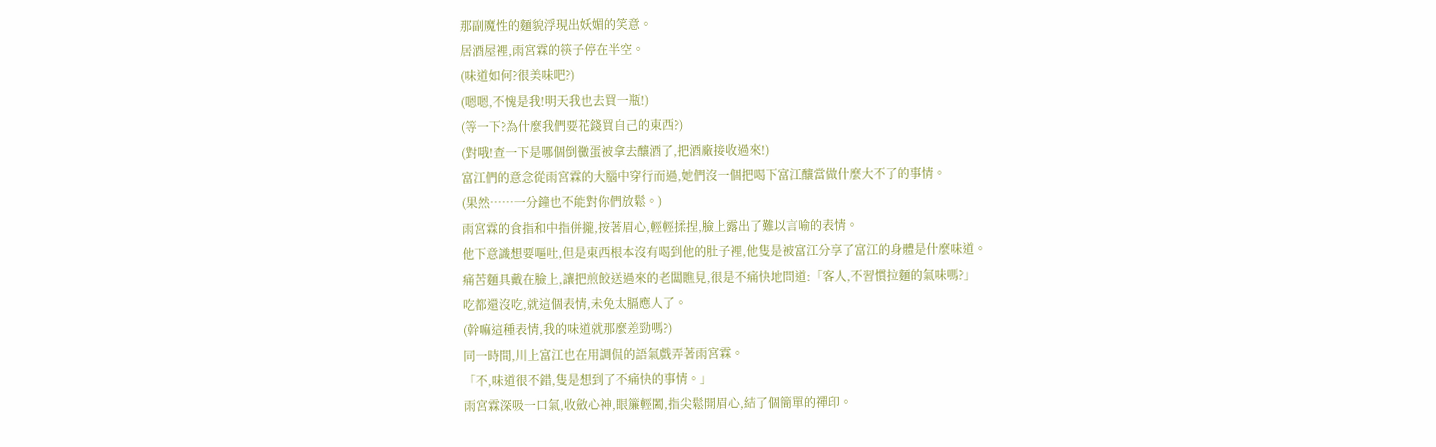那副魔性的麵貌浮現出妖媚的笑意。
居酒屋裡,雨宮霖的筷子停在半空。
(味道如何?很美味吧?)
(嗯嗯,不愧是我!明天我也去買一瓶!)
(等一下?為什麼我們要花錢買自己的東西?)
(對哦!查一下是哪個倒黴蛋被拿去釀酒了,把酒廠接收過來!)
富江們的意念從雨宮霖的大腦中穿行而過,她們沒一個把喝下富江釀當做什麼大不了的事情。
(果然……一分鐘也不能對你們放鬆。)
雨宮霖的食指和中指併攏,按著眉心,輕輕揉捏,臉上露出了難以言喻的表情。
他下意識想要嘔吐,但是東西根本沒有喝到他的肚子裡,他隻是被富江分享了富江的身體是什麼味道。
痛苦麵具戴在臉上,讓把煎餃送過來的老闆瞧見,很是不痛快地問道:「客人,不習慣拉麵的氣味嗎?」
吃都還沒吃,就這個表情,未免太膈應人了。
(幹嘛這種表情,我的味道就那麼差勁嗎?)
同一時間,川上富江也在用調侃的語氣戲弄著雨宮霖。
「不,味道很不錯,隻是想到了不痛快的事情。」
雨宮霖深吸一口氣,收斂心神,眼簾輕闔,指尖鬆開眉心,結了個簡單的禪印。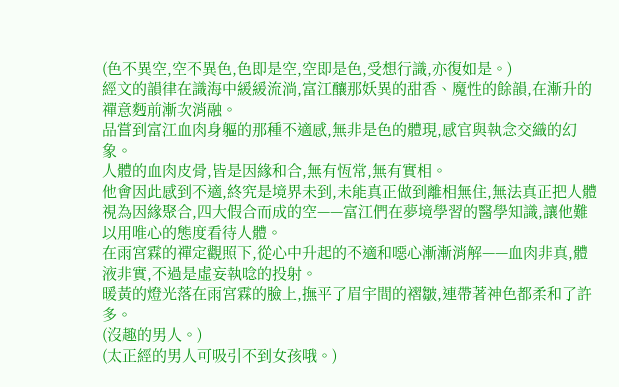(色不異空,空不異色,色即是空,空即是色,受想行識,亦復如是。)
經文的韻律在識海中緩緩流淌,富江釀那妖異的甜香、魔性的餘韻,在漸升的禪意麪前漸次消融。
品嘗到富江血肉身軀的那種不適感,無非是色的體現,感官與執念交織的幻象。
人體的血肉皮骨,皆是因緣和合,無有恆常,無有實相。
他會因此感到不適,終究是境界未到,未能真正做到離相無住,無法真正把人體視為因緣聚合,四大假合而成的空——富江們在夢境學習的醫學知識,讓他難以用唯心的態度看待人體。
在雨宮霖的禪定觀照下,從心中升起的不適和噁心漸漸消解——血肉非真,體液非實,不過是虛妄執唸的投射。
暖黃的燈光落在雨宮霖的臉上,撫平了眉宇間的褶皺,連帶著神色都柔和了許多。
(沒趣的男人。)
(太正經的男人可吸引不到女孩哦。)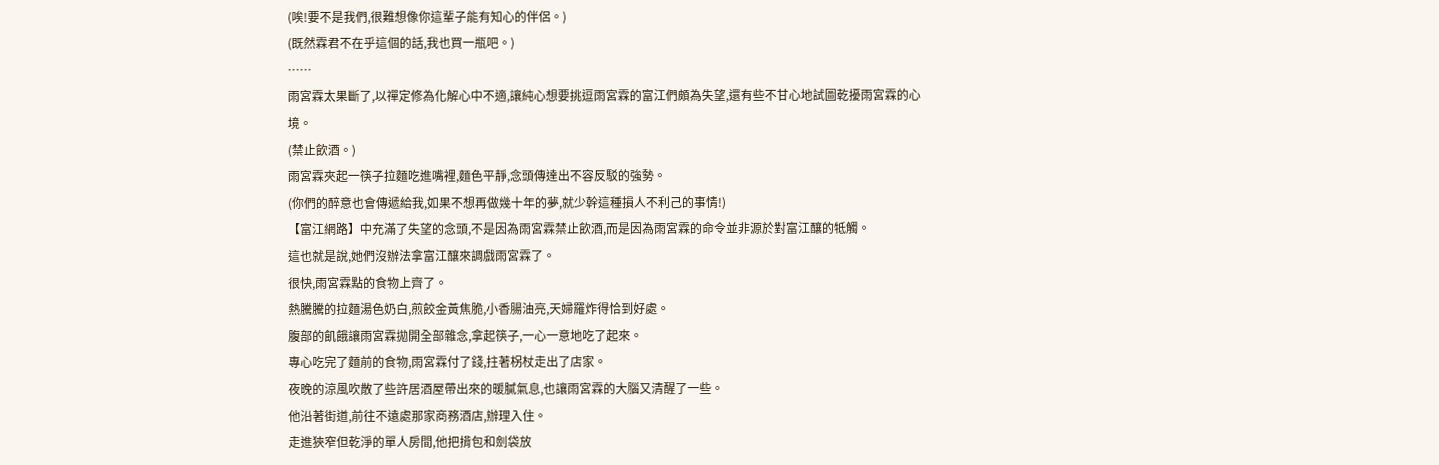(唉!要不是我們,很難想像你這輩子能有知心的伴侶。)
(既然霖君不在乎這個的話,我也買一瓶吧。)
……
雨宮霖太果斷了,以禪定修為化解心中不適,讓純心想要挑逗雨宮霖的富江們頗為失望,還有些不甘心地試圖乾擾雨宮霖的心境。
(禁止飲酒。)
雨宮霖夾起一筷子拉麵吃進嘴裡,麵色平靜,念頭傳達出不容反駁的強勢。
(你們的醉意也會傳遞給我,如果不想再做幾十年的夢,就少幹這種損人不利己的事情!)
【富江網路】中充滿了失望的念頭,不是因為雨宮霖禁止飲酒,而是因為雨宮霖的命令並非源於對富江釀的牴觸。
這也就是說,她們沒辦法拿富江釀來調戲雨宮霖了。
很快,雨宮霖點的食物上齊了。
熱騰騰的拉麵湯色奶白,煎餃金黃焦脆,小香腸油亮,天婦羅炸得恰到好處。
腹部的飢餓讓雨宮霖拋開全部雜念,拿起筷子,一心一意地吃了起來。
專心吃完了麵前的食物,雨宮霖付了錢,拄著柺杖走出了店家。
夜晚的涼風吹散了些許居酒屋帶出來的暖膩氣息,也讓雨宮霖的大腦又清醒了一些。
他沿著街道,前往不遠處那家商務酒店,辦理入住。
走進狹窄但乾淨的單人房間,他把揹包和劍袋放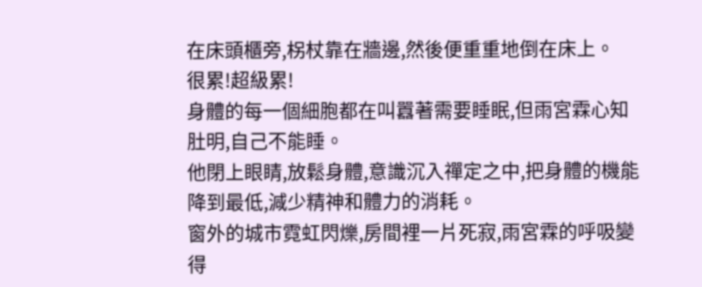在床頭櫃旁,柺杖靠在牆邊,然後便重重地倒在床上。
很累!超級累!
身體的每一個細胞都在叫囂著需要睡眠,但雨宮霖心知肚明,自己不能睡。
他閉上眼睛,放鬆身體,意識沉入禪定之中,把身體的機能降到最低,減少精神和體力的消耗。
窗外的城市霓虹閃爍,房間裡一片死寂,雨宮霖的呼吸變得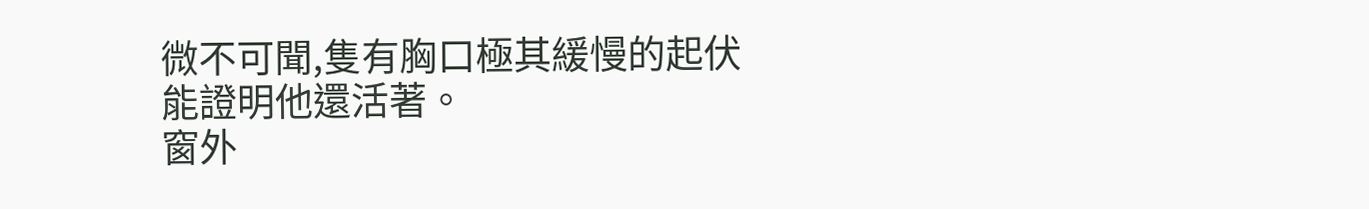微不可聞,隻有胸口極其緩慢的起伏能證明他還活著。
窗外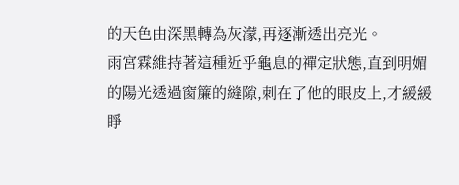的天色由深黑轉為灰濛,再逐漸透出亮光。
雨宮霖維持著這種近乎龜息的禪定狀態,直到明媚的陽光透過窗簾的縫隙,刺在了他的眼皮上,才緩緩睜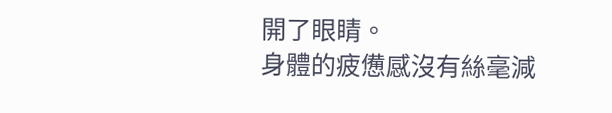開了眼睛。
身體的疲憊感沒有絲毫減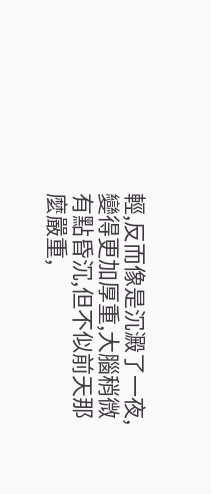輕,反而像是沉澱了一夜,變得更加厚重,大腦稍微有點昏沉,但不似前天那麼嚴重,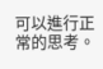可以進行正常的思考。